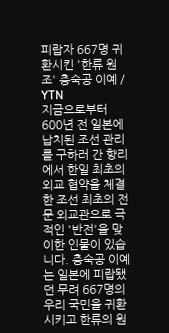피랍자 667명 귀환시킨 '한류 원조' 충숙공 이예 / YTN
지금으로부터 600년 전 일본에 납치된 조선 관리를 구하러 간 향리에서 한일 최초의 외교 협약을 체결한 조선 최초의 전문 외교관으로 극적인 '반전'을 맞이한 인물이 있습니다. 충숙공 이예는 일본에 피랍됐던 무려 667명의 우리 국민을 귀환시키고 한류의 원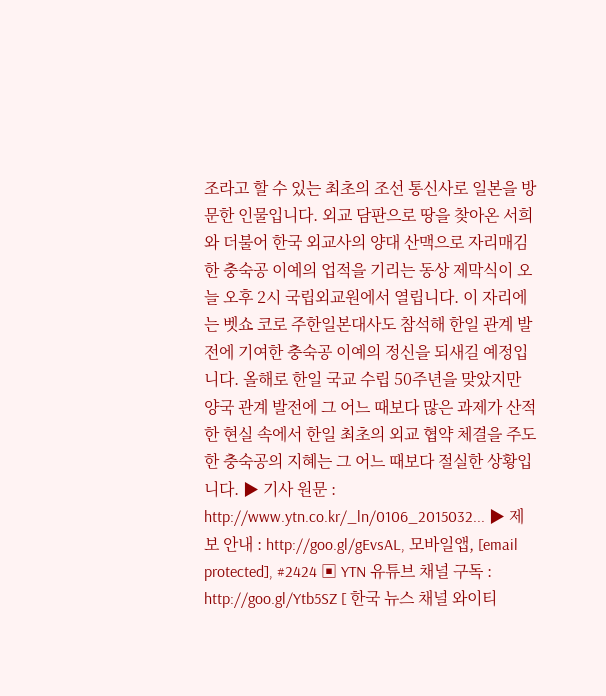조라고 할 수 있는 최초의 조선 통신사로 일본을 방문한 인물입니다. 외교 담판으로 땅을 찾아온 서희와 더불어 한국 외교사의 양대 산맥으로 자리매김한 충숙공 이예의 업적을 기리는 동상 제막식이 오늘 오후 2시 국립외교원에서 열립니다. 이 자리에는 벳쇼 코로 주한일본대사도 참석해 한일 관계 발전에 기여한 충숙공 이예의 정신을 되새길 예정입니다. 올해로 한일 국교 수립 50주년을 맞았지만 양국 관계 발전에 그 어느 때보다 많은 과제가 산적한 현실 속에서 한일 최초의 외교 협약 체결을 주도한 충숙공의 지혜는 그 어느 때보다 절실한 상황입니다. ▶ 기사 원문 : http://www.ytn.co.kr/_ln/0106_2015032... ▶ 제보 안내 : http://goo.gl/gEvsAL, 모바일앱, [email protected], #2424 ▣ YTN 유튜브 채널 구독 : http://goo.gl/Ytb5SZ [ 한국 뉴스 채널 와이티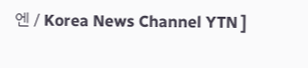엔 / Korea News Channel YTN ]